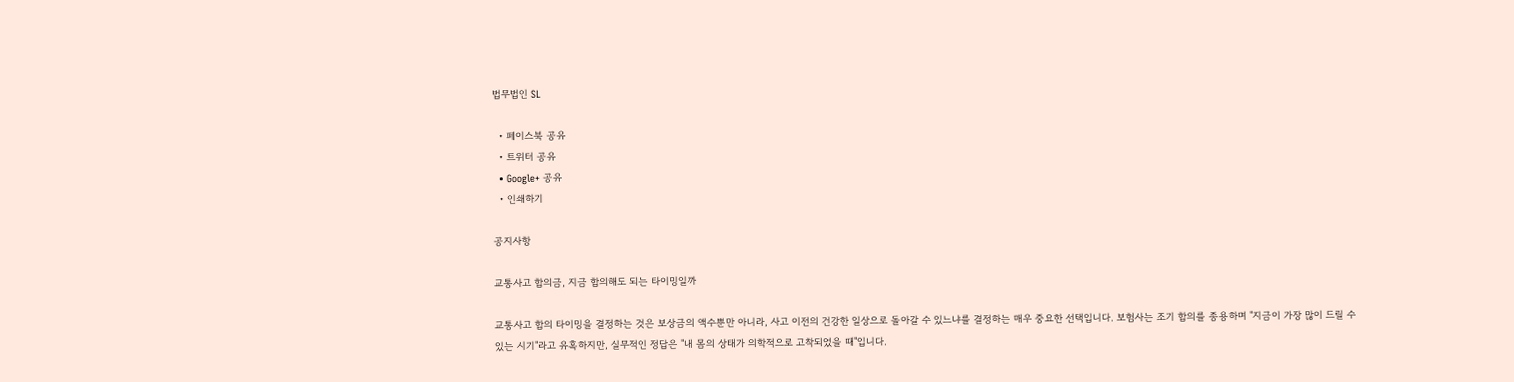법무법인 SL

  • 페이스북 공유
  • 트위터 공유
  • Google+ 공유
  • 인쇄하기

공지사항

교통사고 합의금, 지금 합의해도 되는 타이밍일까

교통사고 합의 타이밍을 결정하는 것은 보상금의 액수뿐만 아니라, 사고 이전의 건강한 일상으로 돌아갈 수 있느냐를 결정하는 매우 중요한 선택입니다. 보험사는 조기 합의를 종용하며 "지금이 가장 많이 드릴 수 있는 시기"라고 유혹하지만, 실무적인 정답은 "내 몸의 상태가 의학적으로 고착되었을 때"입니다.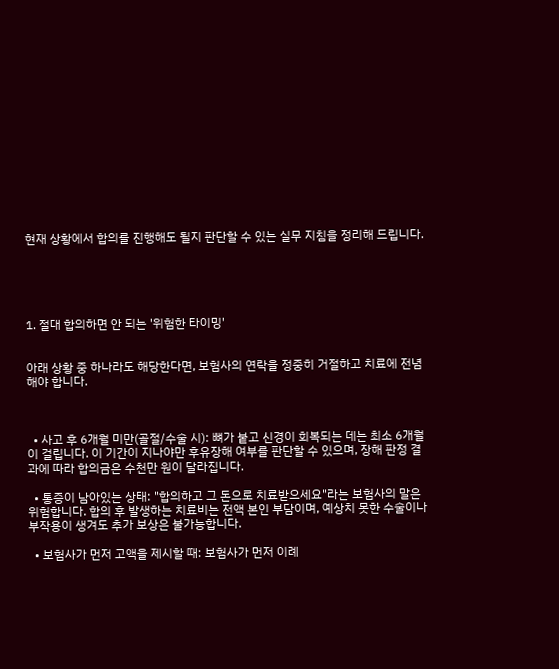현재 상황에서 합의를 진행해도 될지 판단할 수 있는 실무 지침을 정리해 드립니다.





1. 절대 합의하면 안 되는 '위험한 타이밍'


아래 상황 중 하나라도 해당한다면, 보험사의 연락을 정중히 거절하고 치료에 전념해야 합니다.



  • 사고 후 6개월 미만(골절/수술 시): 뼈가 붙고 신경이 회복되는 데는 최소 6개월이 걸립니다. 이 기간이 지나야만 후유장해 여부를 판단할 수 있으며, 장해 판정 결과에 따라 합의금은 수천만 원이 달라집니다.

  • 통증이 남아있는 상태: "합의하고 그 돈으로 치료받으세요"라는 보험사의 말은 위험합니다. 합의 후 발생하는 치료비는 전액 본인 부담이며, 예상치 못한 수술이나 부작용이 생겨도 추가 보상은 불가능합니다.

  • 보험사가 먼저 고액을 제시할 때: 보험사가 먼저 이례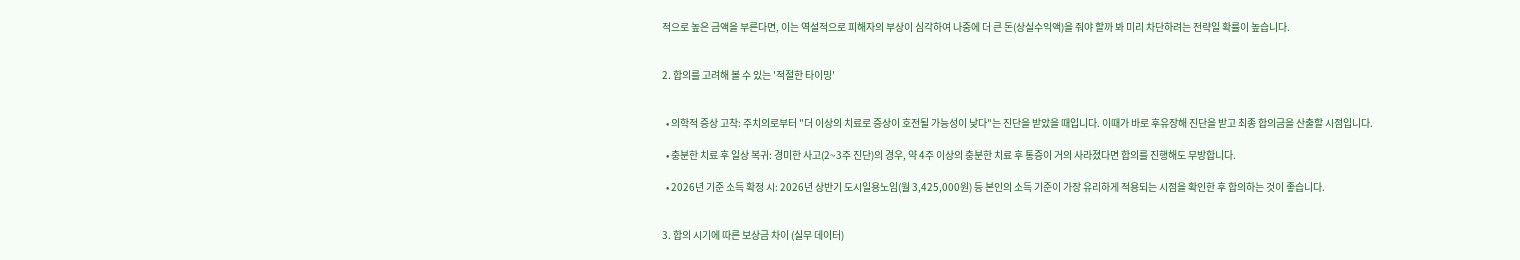적으로 높은 금액을 부른다면, 이는 역설적으로 피해자의 부상이 심각하여 나중에 더 큰 돈(상실수익액)을 줘야 할까 봐 미리 차단하려는 전략일 확률이 높습니다.


2. 합의를 고려해 볼 수 있는 '적절한 타이밍'


  • 의학적 증상 고착: 주치의로부터 "더 이상의 치료로 증상이 호전될 가능성이 낮다"는 진단을 받았을 때입니다. 이때가 바로 후유장해 진단을 받고 최종 합의금을 산출할 시점입니다.

  • 충분한 치료 후 일상 복귀: 경미한 사고(2~3주 진단)의 경우, 약 4주 이상의 충분한 치료 후 통증이 거의 사라졌다면 합의를 진행해도 무방합니다.

  • 2026년 기준 소득 확정 시: 2026년 상반기 도시일용노임(월 3,425,000원) 등 본인의 소득 기준이 가장 유리하게 적용되는 시점을 확인한 후 합의하는 것이 좋습니다.


3. 합의 시기에 따른 보상금 차이 (실무 데이터)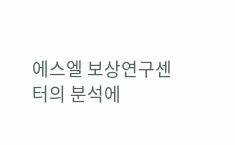에스엘 보상연구센터의 분석에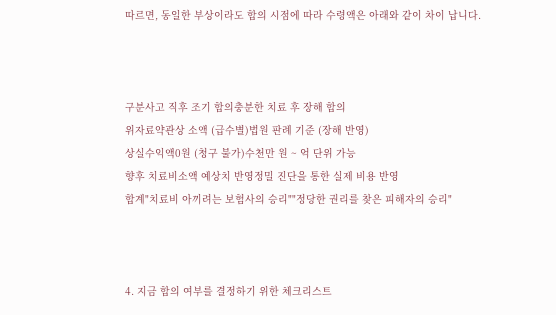따르면, 동일한 부상이라도 합의 시점에 따라 수령액은 아래와 같이 차이 납니다.



구분사고 직후 조기 합의충분한 치료 후 장해 합의
위자료약관상 소액 (급수별)법원 판례 기준 (장해 반영)
상실수익액0원 (청구 불가)수천만 원 ~ 억 단위 가능
향후 치료비소액 예상치 반영정밀 진단을 통한 실제 비용 반영
합계"치료비 아끼려는 보험사의 승리""정당한 권리를 찾은 피해자의 승리"



4. 지금 합의 여부를 결정하기 위한 체크리스트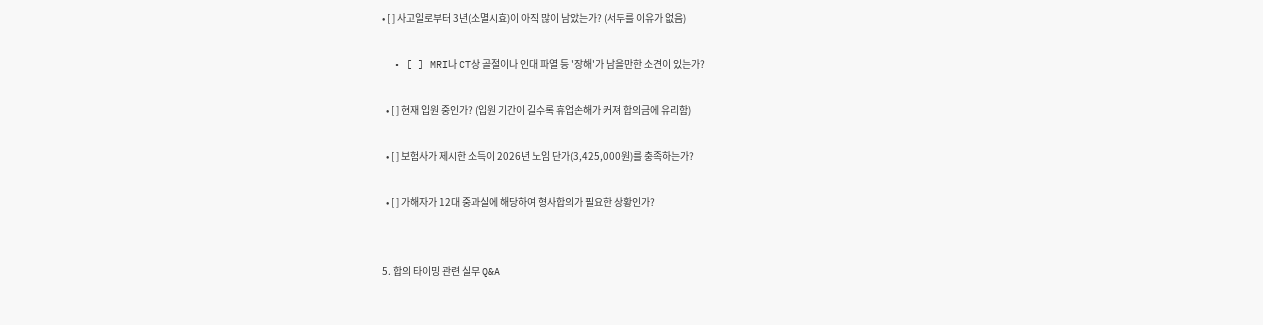• [ ] 사고일로부터 3년(소멸시효)이 아직 많이 남았는가? (서두를 이유가 없음)

  • [ ] MRI나 CT상 골절이나 인대 파열 등 '장해'가 남을만한 소견이 있는가?

  • [ ] 현재 입원 중인가? (입원 기간이 길수록 휴업손해가 커져 합의금에 유리함)

  • [ ] 보험사가 제시한 소득이 2026년 노임 단가(3,425,000원)를 충족하는가?

  • [ ] 가해자가 12대 중과실에 해당하여 형사합의가 필요한 상황인가?


5. 합의 타이밍 관련 실무 Q&A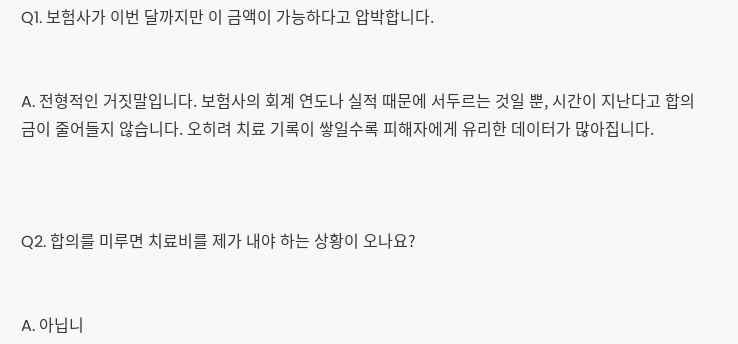Q1. 보험사가 이번 달까지만 이 금액이 가능하다고 압박합니다.


A. 전형적인 거짓말입니다. 보험사의 회계 연도나 실적 때문에 서두르는 것일 뿐, 시간이 지난다고 합의금이 줄어들지 않습니다. 오히려 치료 기록이 쌓일수록 피해자에게 유리한 데이터가 많아집니다.



Q2. 합의를 미루면 치료비를 제가 내야 하는 상황이 오나요?


A. 아닙니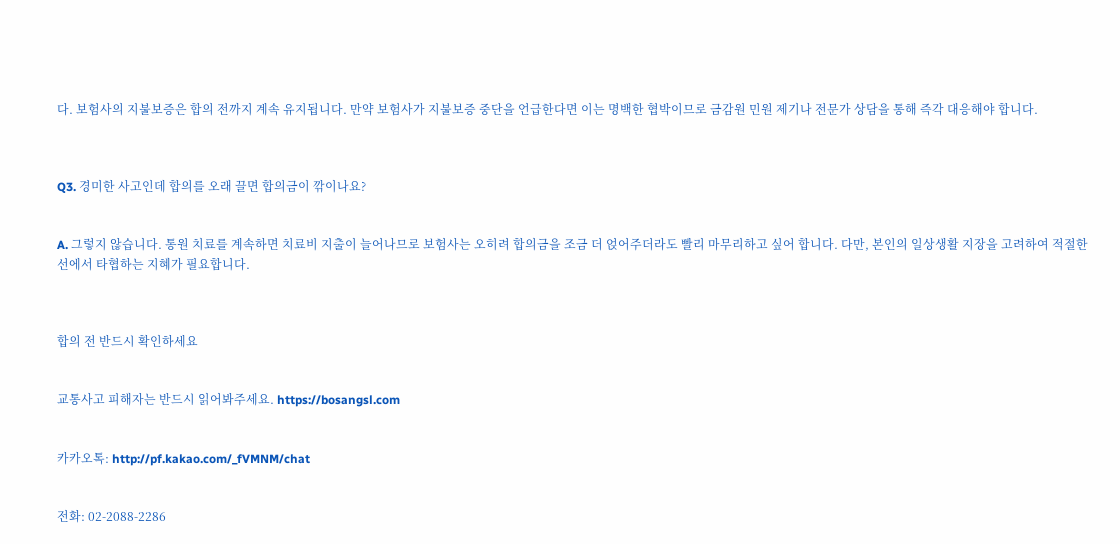다. 보험사의 지불보증은 합의 전까지 계속 유지됩니다. 만약 보험사가 지불보증 중단을 언급한다면 이는 명백한 협박이므로 금감원 민원 제기나 전문가 상담을 통해 즉각 대응해야 합니다.



Q3. 경미한 사고인데 합의를 오래 끌면 합의금이 깎이나요?


A. 그렇지 않습니다. 통원 치료를 계속하면 치료비 지출이 늘어나므로 보험사는 오히려 합의금을 조금 더 얹어주더라도 빨리 마무리하고 싶어 합니다. 다만, 본인의 일상생활 지장을 고려하여 적절한 선에서 타협하는 지혜가 필요합니다.



합의 전 반드시 확인하세요


교통사고 피해자는 반드시 읽어봐주세요. https://bosangsl.com


카카오톡: http://pf.kakao.com/_fVMNM/chat


전화: 02-2088-2286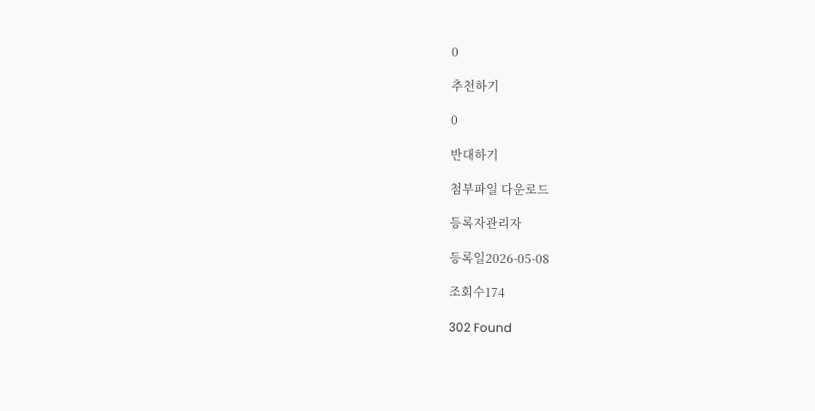0

추천하기

0

반대하기

첨부파일 다운로드

등록자관리자

등록일2026-05-08

조회수174

302 Found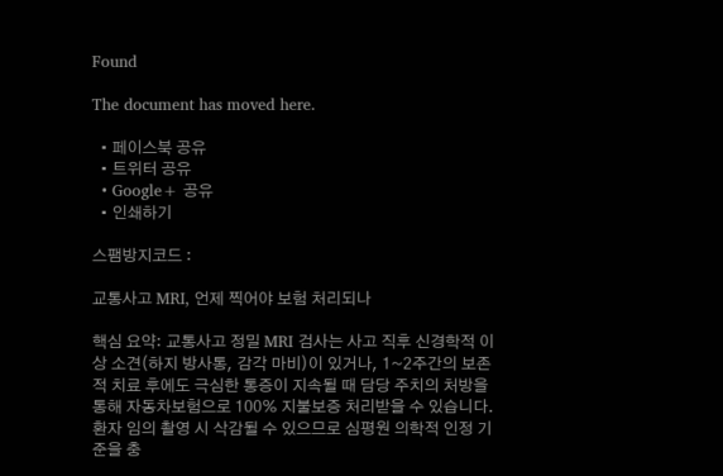Found

The document has moved here.

  • 페이스북 공유
  • 트위터 공유
  • Google+ 공유
  • 인쇄하기

스팸방지코드 :

교통사고 MRI, 언제 찍어야 보험 처리되나

핵심 요약: 교통사고 정밀 MRI 검사는 사고 직후 신경학적 이상 소견(하지 방사통, 감각 마비)이 있거나, 1~2주간의 보존적 치료 후에도 극심한 통증이 지속될 때 담당 주치의 처방을 통해 자동차보험으로 100% 지불보증 처리받을 수 있습니다. 환자 임의 촬영 시 삭감될 수 있으므로 심평원 의학적 인정 기준을 충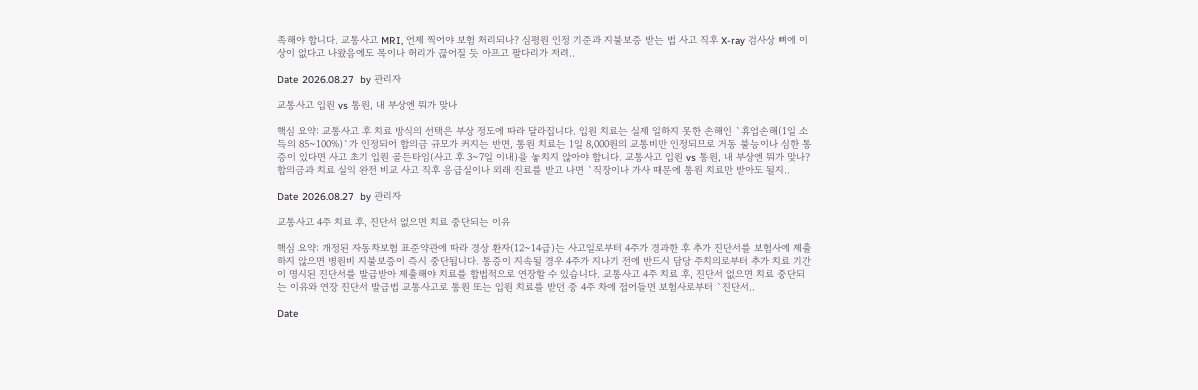족해야 합니다. 교통사고 MRI, 언제 찍어야 보험 처리되나? 심평원 인정 기준과 지불보증 받는 법 사고 직후 X-ray 검사상 뼈에 이상이 없다고 나왔음에도 목이나 허리가 끊어질 듯 아프고 팔다리가 저려..

Date 2026.08.27  by 관리자

교통사고 입원 vs 통원, 내 부상엔 뭐가 맞나

핵심 요약: 교통사고 후 치료 방식의 선택은 부상 정도에 따라 달라집니다. 입원 치료는 실제 일하지 못한 손해인 `휴업손해(1일 소득의 85~100%)`가 인정되어 합의금 규모가 커지는 반면, 통원 치료는 1일 8,000원의 교통비만 인정되므로 거동 불능이나 심한 통증이 있다면 사고 초기 입원 골든타임(사고 후 3~7일 이내)을 놓치지 않아야 합니다. 교통사고 입원 vs 통원, 내 부상엔 뭐가 맞나? 합의금과 치료 실익 완전 비교 사고 직후 응급실이나 외래 진료를 받고 나면 `직장이나 가사 때문에 통원 치료만 받아도 될지..

Date 2026.08.27  by 관리자

교통사고 4주 치료 후, 진단서 없으면 치료 중단되는 이유

핵심 요약: 개정된 자동차보험 표준약관에 따라 경상 환자(12~14급)는 사고일로부터 4주가 경과한 후 추가 진단서를 보험사에 제출하지 않으면 병원비 지불보증이 즉시 중단됩니다. 통증이 지속될 경우 4주가 지나기 전에 반드시 담당 주치의로부터 추가 치료 기간이 명시된 진단서를 발급받아 제출해야 치료를 합법적으로 연장할 수 있습니다. 교통사고 4주 치료 후, 진단서 없으면 치료 중단되는 이유와 연장 진단서 발급법 교통사고로 통원 또는 입원 치료를 받던 중 4주 차에 접어들면 보험사로부터 `진단서..

Date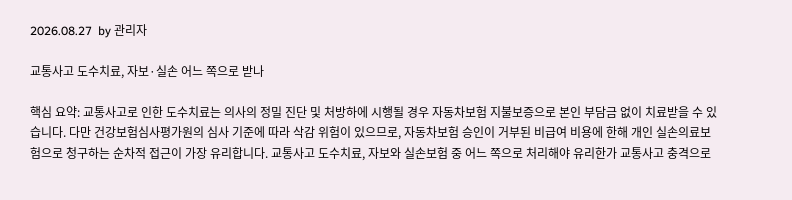2026.08.27  by 관리자

교통사고 도수치료, 자보·실손 어느 쪽으로 받나

핵심 요약: 교통사고로 인한 도수치료는 의사의 정밀 진단 및 처방하에 시행될 경우 자동차보험 지불보증으로 본인 부담금 없이 치료받을 수 있습니다. 다만 건강보험심사평가원의 심사 기준에 따라 삭감 위험이 있으므로, 자동차보험 승인이 거부된 비급여 비용에 한해 개인 실손의료보험으로 청구하는 순차적 접근이 가장 유리합니다. 교통사고 도수치료, 자보와 실손보험 중 어느 쪽으로 처리해야 유리한가 교통사고 충격으로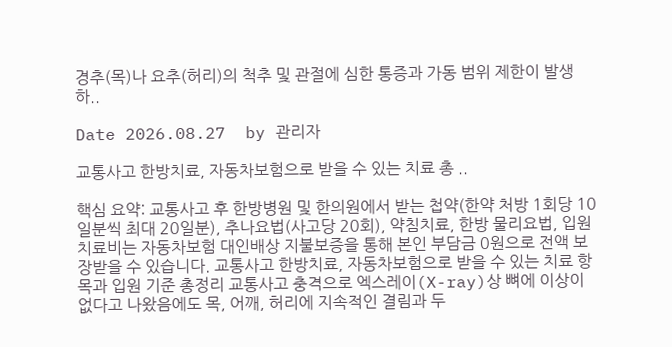경추(목)나 요추(허리)의 척추 및 관절에 심한 통증과 가동 범위 제한이 발생하..

Date 2026.08.27  by 관리자

교통사고 한방치료, 자동차보험으로 받을 수 있는 치료 총 ..

핵심 요약: 교통사고 후 한방병원 및 한의원에서 받는 첩약(한약 처방 1회당 10일분씩 최대 20일분), 추나요법(사고당 20회), 약침치료, 한방 물리요법, 입원 치료비는 자동차보험 대인배상 지불보증을 통해 본인 부담금 0원으로 전액 보장받을 수 있습니다. 교통사고 한방치료, 자동차보험으로 받을 수 있는 치료 항목과 입원 기준 총정리 교통사고 충격으로 엑스레이(X-ray)상 뼈에 이상이 없다고 나왔음에도 목, 어깨, 허리에 지속적인 결림과 두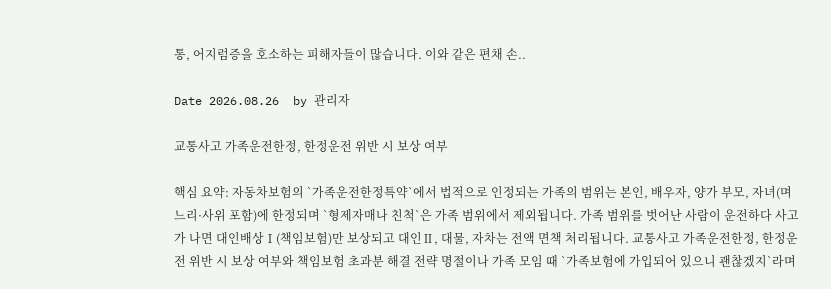통, 어지럼증을 호소하는 피해자들이 많습니다. 이와 같은 편채 손..

Date 2026.08.26  by 관리자

교통사고 가족운전한정, 한정운전 위반 시 보상 여부

핵심 요약: 자동차보험의 `가족운전한정특약`에서 법적으로 인정되는 가족의 범위는 본인, 배우자, 양가 부모, 자녀(며느리·사위 포함)에 한정되며 `형제자매나 친척`은 가족 범위에서 제외됩니다. 가족 범위를 벗어난 사람이 운전하다 사고가 나면 대인배상Ⅰ(책임보험)만 보상되고 대인Ⅱ, 대물, 자차는 전액 면책 처리됩니다. 교통사고 가족운전한정, 한정운전 위반 시 보상 여부와 책임보험 초과분 해결 전략 명절이나 가족 모임 때 `가족보험에 가입되어 있으니 괜찮겠지`라며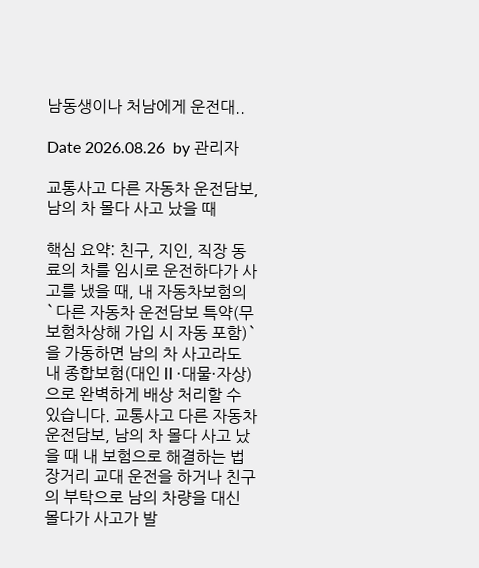남동생이나 처남에게 운전대..

Date 2026.08.26  by 관리자

교통사고 다른 자동차 운전담보, 남의 차 몰다 사고 났을 때

핵심 요약: 친구, 지인, 직장 동료의 차를 임시로 운전하다가 사고를 냈을 때, 내 자동차보험의 `다른 자동차 운전담보 특약(무보험차상해 가입 시 자동 포함)`을 가동하면 남의 차 사고라도 내 종합보험(대인Ⅱ·대물·자상)으로 완벽하게 배상 처리할 수 있습니다. 교통사고 다른 자동차 운전담보, 남의 차 몰다 사고 났을 때 내 보험으로 해결하는 법 장거리 교대 운전을 하거나 친구의 부탁으로 남의 차량을 대신 몰다가 사고가 발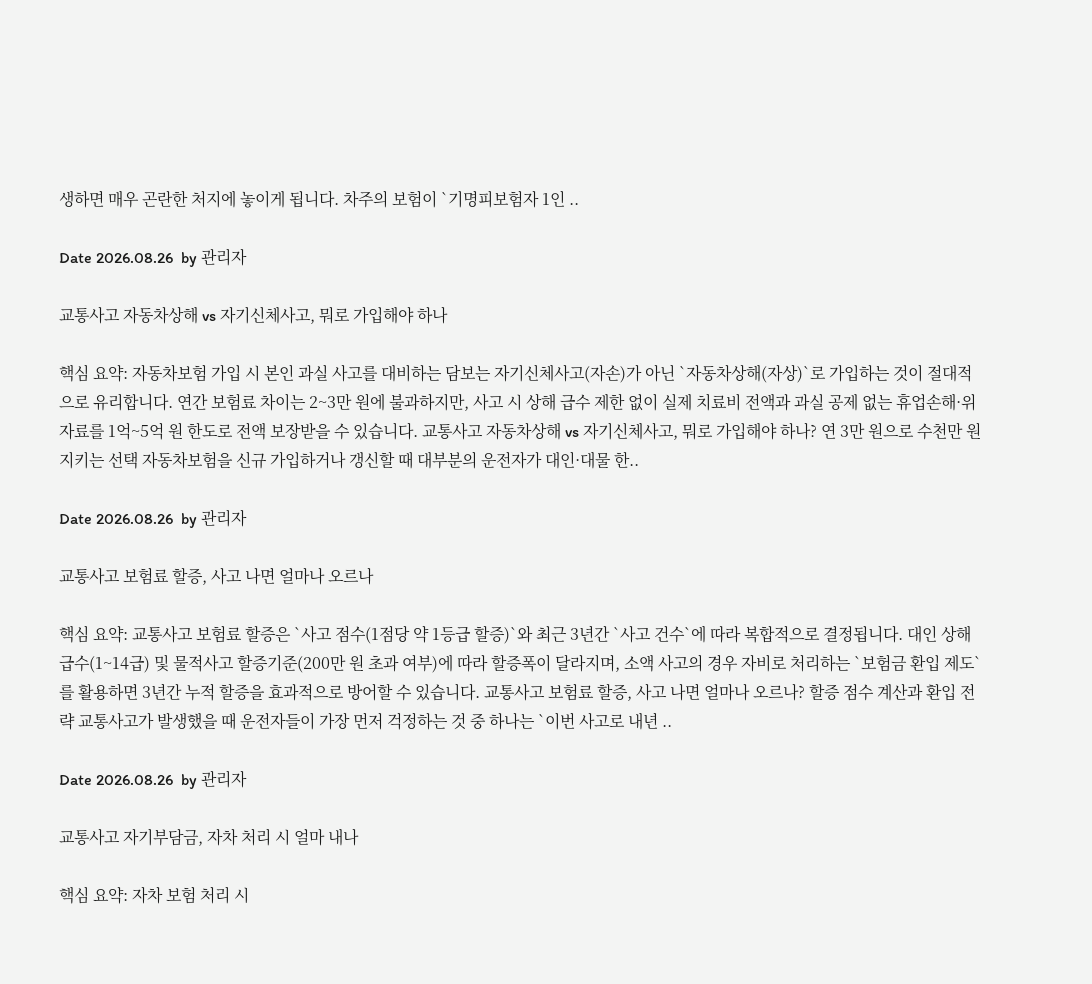생하면 매우 곤란한 처지에 놓이게 됩니다. 차주의 보험이 `기명피보험자 1인 ..

Date 2026.08.26  by 관리자

교통사고 자동차상해 vs 자기신체사고, 뭐로 가입해야 하나

핵심 요약: 자동차보험 가입 시 본인 과실 사고를 대비하는 담보는 자기신체사고(자손)가 아닌 `자동차상해(자상)`로 가입하는 것이 절대적으로 유리합니다. 연간 보험료 차이는 2~3만 원에 불과하지만, 사고 시 상해 급수 제한 없이 실제 치료비 전액과 과실 공제 없는 휴업손해·위자료를 1억~5억 원 한도로 전액 보장받을 수 있습니다. 교통사고 자동차상해 vs 자기신체사고, 뭐로 가입해야 하나? 연 3만 원으로 수천만 원 지키는 선택 자동차보험을 신규 가입하거나 갱신할 때 대부분의 운전자가 대인·대물 한..

Date 2026.08.26  by 관리자

교통사고 보험료 할증, 사고 나면 얼마나 오르나

핵심 요약: 교통사고 보험료 할증은 `사고 점수(1점당 약 1등급 할증)`와 최근 3년간 `사고 건수`에 따라 복합적으로 결정됩니다. 대인 상해 급수(1~14급) 및 물적사고 할증기준(200만 원 초과 여부)에 따라 할증폭이 달라지며, 소액 사고의 경우 자비로 처리하는 `보험금 환입 제도`를 활용하면 3년간 누적 할증을 효과적으로 방어할 수 있습니다. 교통사고 보험료 할증, 사고 나면 얼마나 오르나? 할증 점수 계산과 환입 전략 교통사고가 발생했을 때 운전자들이 가장 먼저 걱정하는 것 중 하나는 `이번 사고로 내년 ..

Date 2026.08.26  by 관리자

교통사고 자기부담금, 자차 처리 시 얼마 내나

핵심 요약: 자차 보험 처리 시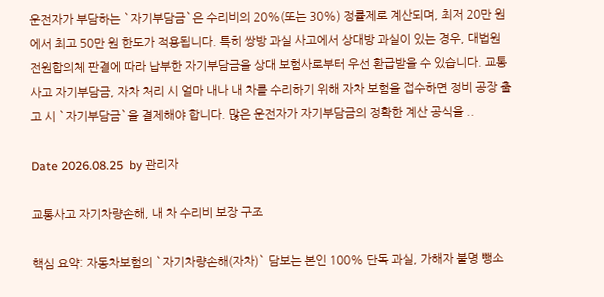운전자가 부담하는 `자기부담금`은 수리비의 20%(또는 30%) 정률제로 계산되며, 최저 20만 원에서 최고 50만 원 한도가 적용됩니다. 특히 쌍방 과실 사고에서 상대방 과실이 있는 경우, 대법원 전원합의체 판결에 따라 납부한 자기부담금을 상대 보험사로부터 우선 환급받을 수 있습니다. 교통사고 자기부담금, 자차 처리 시 얼마 내나 내 차를 수리하기 위해 자차 보험을 접수하면 정비 공장 출고 시 `자기부담금`을 결제해야 합니다. 많은 운전자가 자기부담금의 정확한 계산 공식을 ..

Date 2026.08.25  by 관리자

교통사고 자기차량손해, 내 차 수리비 보장 구조

핵심 요약: 자동차보험의 `자기차량손해(자차)` 담보는 본인 100% 단독 과실, 가해자 불명 뺑소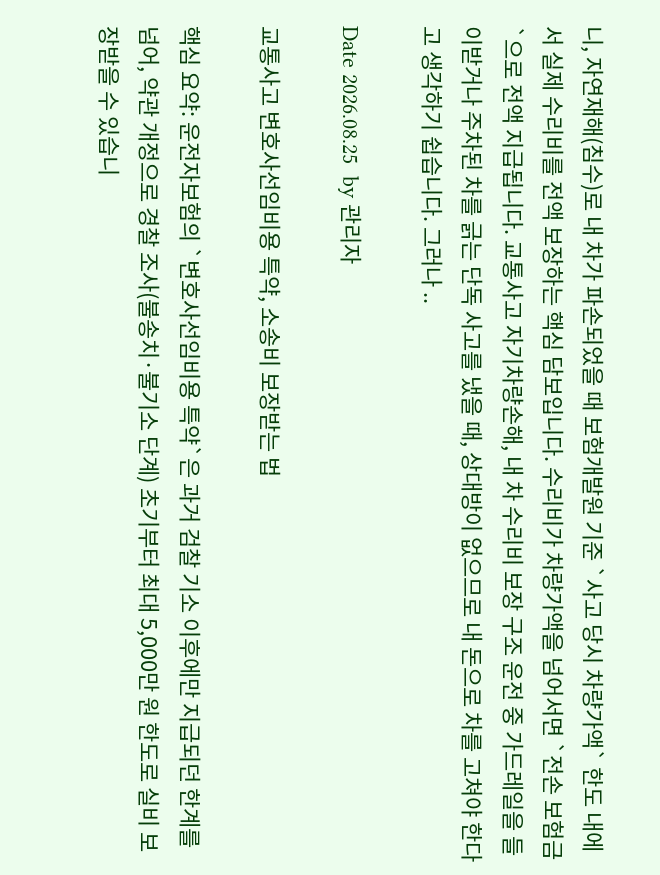니, 자연재해(침수)로 내 차가 파손되었을 때 보험개발원 기준 `사고 당시 차량가액` 한도 내에서 실제 수리비를 전액 보장하는 핵심 담보입니다. 수리비가 차량가액을 넘어서면 `전손 보험금`으로 전액 지급됩니다. 교통사고 자기차량손해, 내 차 수리비 보장 구조 운전 중 가드레일을 들이받거나 주차된 차를 긁는 단독 사고를 냈을 때, 상대방이 없으므로 내 돈으로 차를 고쳐야 한다고 생각하기 쉽습니다. 그러나 ..

Date 2026.08.25  by 관리자

교통사고 변호사선임비용 특약, 소송비 보장받는 법

핵심 요약: 운전자보험의 `변호사선임비용 특약`은 과거 검찰 기소 이후에만 지급되던 한계를 넘어, 약관 개정으로 경찰 조사(불송치·불기소 단계) 초기부터 최대 5,000만 원 한도로 실비 보장받을 수 있습니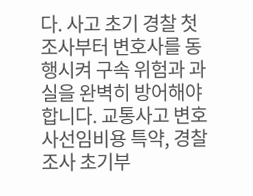다. 사고 초기 경찰 첫 조사부터 변호사를 동행시켜 구속 위험과 과실을 완벽히 방어해야 합니다. 교통사고 변호사선임비용 특약, 경찰 조사 초기부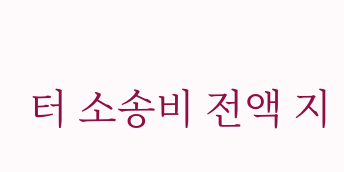터 소송비 전액 지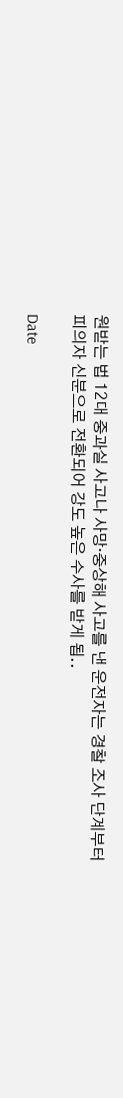원받는 법 12대 중과실 사고나 사망·중상해 사고를 낸 운전자는 경찰 조사 단계부터 피의자 신분으로 전환되어 강도 높은 수사를 받게 됩..

Date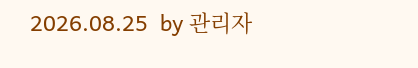2026.08.25  by 관리자